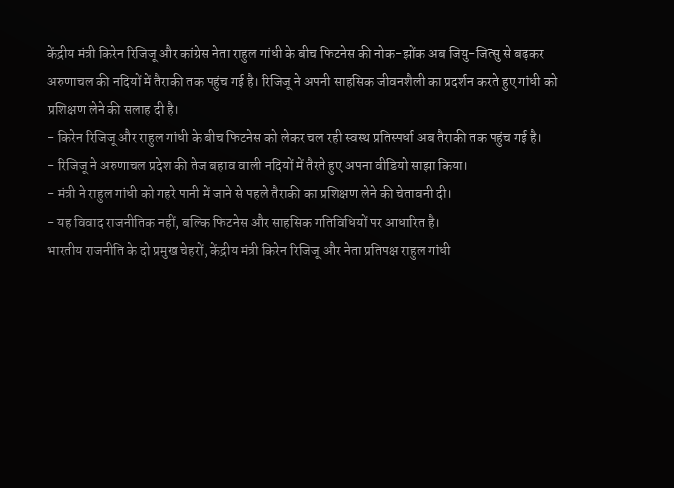केंद्रीय मंत्री किरेन रिजिजू और कांग्रेस नेता राहुल गांधी के बीच फिटनेस की नोक-झोंक अब जियु-जित्सु से बढ़कर अरुणाचल की नदियों में तैराकी तक पहुंच गई है। रिजिजू ने अपनी साहसिक जीवनशैली का प्रदर्शन करते हुए गांधी को प्रशिक्षण लेने की सलाह दी है।
- किरेन रिजिजू और राहुल गांधी के बीच फिटनेस को लेकर चल रही स्वस्थ प्रतिस्पर्धा अब तैराकी तक पहुंच गई है।
- रिजिजू ने अरुणाचल प्रदेश की तेज बहाव वाली नदियों में तैरते हुए अपना वीडियो साझा किया।
- मंत्री ने राहुल गांधी को गहरे पानी में जाने से पहले तैराकी का प्रशिक्षण लेने की चेतावनी दी।
- यह विवाद राजनीतिक नहीं, बल्कि फिटनेस और साहसिक गतिविधियों पर आधारित है।
भारतीय राजनीति के दो प्रमुख चेहरों, केंद्रीय मंत्री किरेन रिजिजू और नेता प्रतिपक्ष राहुल गांधी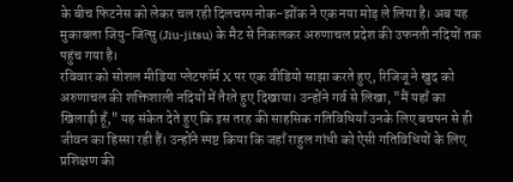के बीच फिटनेस को लेकर चल रही दिलचस्प नोक-झोंक ने एक नया मोड़ ले लिया है। अब यह मुकाबला जियु-जित्सु (Jiu-jitsu) के मैट से निकलकर अरुणाचल प्रदेश की उफनती नदियों तक पहुंच गया है।
रविवार को सोशल मीडिया प्लेटफॉर्म X पर एक वीडियो साझा करते हुए, रिजिजू ने खुद को अरुणाचल की शक्तिशाली नदियों में तैरते हुए दिखाया। उन्होंने गर्व से लिखा, "मैं यहाँ का खिलाड़ी हूँ," यह संकेत देते हुए कि इस तरह की साहसिक गतिविधियाँ उनके लिए बचपन से ही जीवन का हिस्सा रही हैं। उन्होंने स्पष्ट किया कि जहाँ राहुल गांधी को ऐसी गतिविधियों के लिए प्रशिक्षण की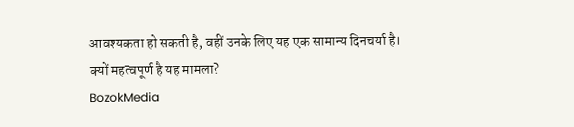आवश्यकता हो सकती है, वहीं उनके लिए यह एक सामान्य दिनचर्या है।
क्यों महत्वपूर्ण है यह मामला?
BozokMedia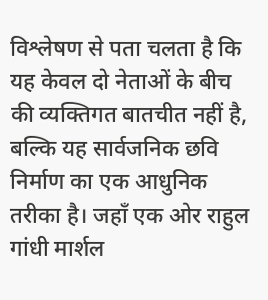विश्लेषण से पता चलता है कि यह केवल दो नेताओं के बीच की व्यक्तिगत बातचीत नहीं है, बल्कि यह सार्वजनिक छवि निर्माण का एक आधुनिक तरीका है। जहाँ एक ओर राहुल गांधी मार्शल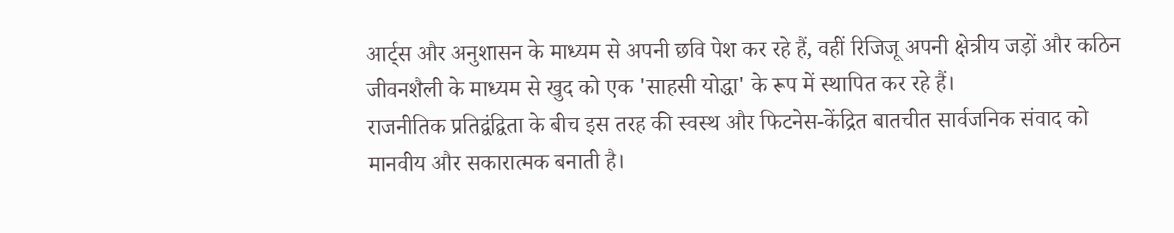आर्ट्स और अनुशासन के माध्यम से अपनी छवि पेश कर रहे हैं, वहीं रिजिजू अपनी क्षेत्रीय जड़ों और कठिन जीवनशैली के माध्यम से खुद को एक 'साहसी योद्धा' के रूप में स्थापित कर रहे हैं।
राजनीतिक प्रतिद्वंद्विता के बीच इस तरह की स्वस्थ और फिटनेस-केंद्रित बातचीत सार्वजनिक संवाद को मानवीय और सकारात्मक बनाती है।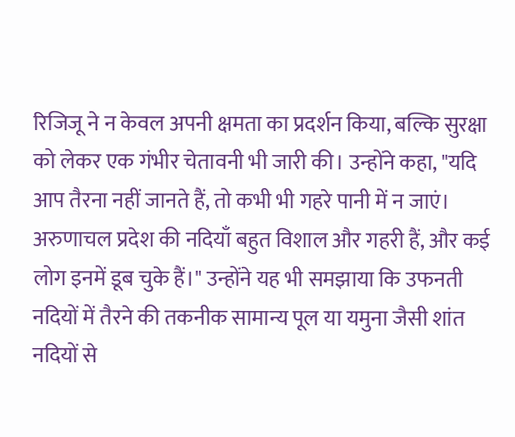रिजिजू ने न केवल अपनी क्षमता का प्रदर्शन किया, बल्कि सुरक्षा को लेकर एक गंभीर चेतावनी भी जारी की। उन्होंने कहा, "यदि आप तैरना नहीं जानते हैं, तो कभी भी गहरे पानी में न जाएं। अरुणाचल प्रदेश की नदियाँ बहुत विशाल और गहरी हैं, और कई लोग इनमें डूब चुके हैं।" उन्होंने यह भी समझाया कि उफनती नदियों में तैरने की तकनीक सामान्य पूल या यमुना जैसी शांत नदियों से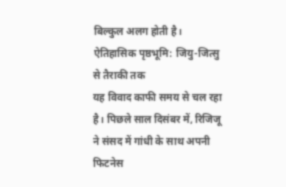बिल्कुल अलग होती है।
ऐतिहासिक पृष्ठभूमि: जियु-जित्सु से तैराकी तक
यह विवाद काफी समय से चल रहा है। पिछले साल दिसंबर में, रिजिजू ने संसद में गांधी के साथ अपनी फिटनेस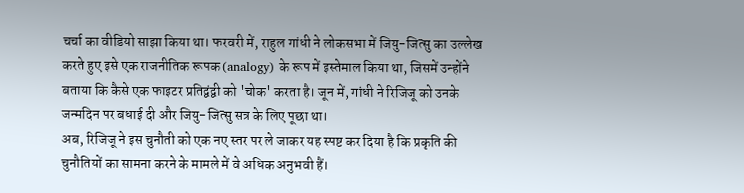चर्चा का वीडियो साझा किया था। फरवरी में, राहुल गांधी ने लोकसभा में जियु-जित्सु का उल्लेख करते हुए इसे एक राजनीतिक रूपक (analogy) के रूप में इस्तेमाल किया था, जिसमें उन्होंने बताया कि कैसे एक फाइटर प्रतिद्वंद्वी को 'चोक' करता है। जून में, गांधी ने रिजिजू को उनके जन्मदिन पर बधाई दी और जियु-जित्सु सत्र के लिए पूछा था।
अब, रिजिजू ने इस चुनौती को एक नए स्तर पर ले जाकर यह स्पष्ट कर दिया है कि प्रकृति की चुनौतियों का सामना करने के मामले में वे अधिक अनुभवी हैं।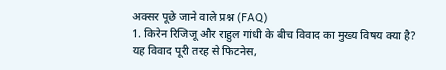अक्सर पूछे जाने वाले प्रश्न (FAQ)
1. किरेन रिजिजू और राहुल गांधी के बीच विवाद का मुख्य विषय क्या है?
यह विवाद पूरी तरह से फिटनेस,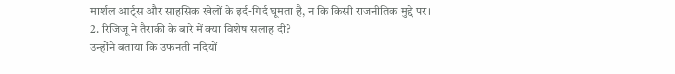मार्शल आर्ट्स और साहसिक खेलों के इर्द-गिर्द घूमता है, न कि किसी राजनीतिक मुद्दे पर।
2. रिजिजू ने तैराकी के बारे में क्या विशेष सलाह दी?
उन्होंने बताया कि उफनती नदियों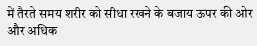में तैरते समय शरीर को सीधा रखने के बजाय ऊपर की ओर और अधिक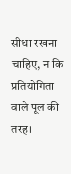सीधा रखना चाहिए, न कि प्रतियोगिता वाले पूल की तरह।